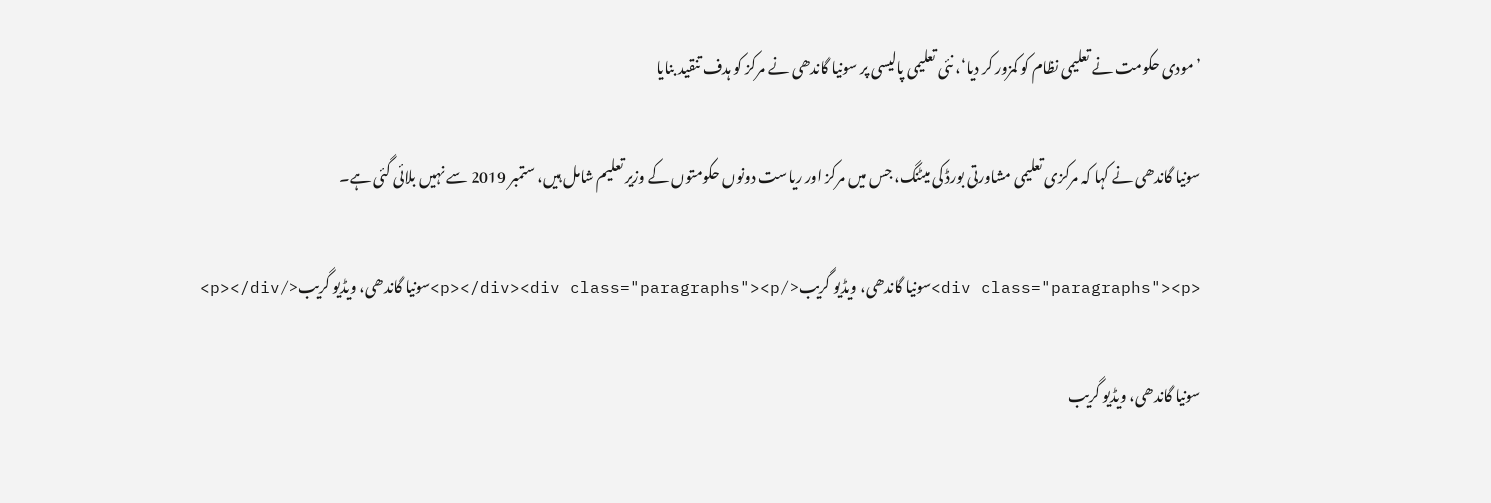’مودی حکومت نے تعلیمی نظام کو کمزور کر دیا‘، نئی تعلیمی پالیسی پر سونیا گاندھی نے مرکز کو ہدف تنقید بنایا

سونیا گاندھی نے کہا کہ مرکزی تعلیمی مشاورتی بورڈ کی میٹنگ، جس میں مرکز اور ریاست دونوں حکومتوں کے وزیر تعلیم شامل ہیں، ستمبر 2019 سے نہیں بلائی گئی ہے۔

<div class="paragraphs"><p>سونیا گاندھی، ویڈیو گریب</p></div><div class="paragraphs"><p>سونیا گاندھی، ویڈیو گریب</p></div>

سونیا گاندھی، ویڈیو گریب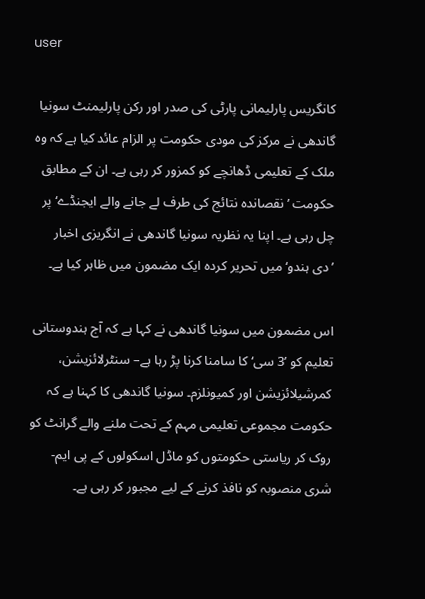user

کانگریس پارلیمانی پارٹی کی صدر اور رکن پارلیمنٹ سونیا گاندھی نے مرکز کی مودی حکومت پر الزام عائد کیا ہے کہ وہ ملک کے تعلیمی ڈھانچے کو کمزور کر رہی ہے۔ ان کے مطابق حکومت ’نقصاندہ نتائج کی طرف لے جانے والے ایجنڈے‘ پر چل رہی ہے۔ اپنا یہ نظریہ سونیا گاندھی نے انگریزی اخبار ’دی ہندو‘ میں تحریر کردہ ایک مضمون میں ظاہر کیا ہے۔

اس مضمون میں سونیا گاندھی نے کہا ہے کہ آج ہندوستانی تعلیم کو ’3 سی‘ کا سامنا کرنا پڑ رہا ہے– سنٹرلائزیشن، کمرشیلائزیشن اور کمیونلزم۔ سونیا گاندھی کا کہنا ہے کہ حکومت مجموعی تعلیمی مہم کے تحت ملنے والے گرانٹ کو روک کر ریاستی حکومتوں کو ماڈل اسکولوں کے پی ایم-شری منصوبہ کو نافذ کرنے کے لیے مجبور کر رہی ہے۔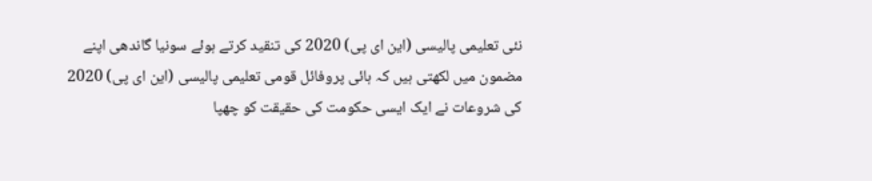نئی تعلیمی پالیسی (این ای پی) 2020 کی تنقید کرتے ہوئے سونیا گاندھی اپنے مضمون میں لکھتی ہیں کہ ہائی پروفائل قومی تعلیمی پالیسی (این ای پی) 2020 کی شروعات نے ایک ایسی حکومت کی حقیقت کو چھپا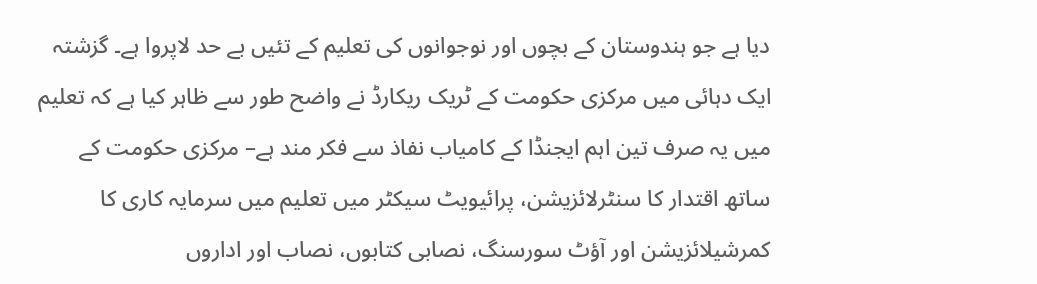دیا ہے جو ہندوستان کے بچوں اور نوجوانوں کی تعلیم کے تئیں بے حد لاپروا ہے۔ گزشتہ ایک دہائی میں مرکزی حکومت کے ٹریک ریکارڈ نے واضح طور سے ظاہر کیا ہے کہ تعلیم میں یہ صرف تین اہم ایجنڈا کے کامیاب نفاذ سے فکر مند ہے– مرکزی حکومت کے ساتھ اقتدار کا سنٹرلائزیشن، پرائیویٹ سیکٹر میں تعلیم میں سرمایہ کاری کا کمرشیلائزیشن اور آؤٹ سورسنگ، نصابی کتابوں، نصاب اور اداروں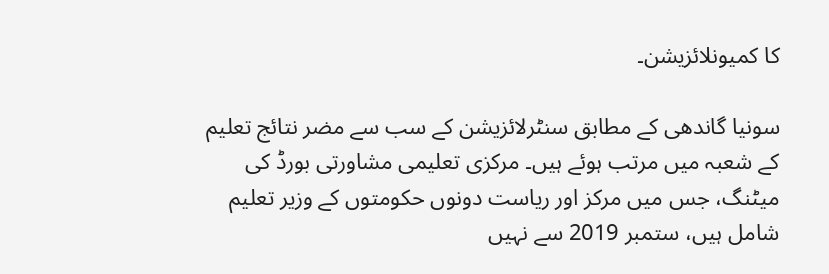کا کمیونلائزیشن۔

سونیا گاندھی کے مطابق سنٹرلائزیشن کے سب سے مضر نتائج تعلیم کے شعبہ میں مرتب ہوئے ہیں۔ مرکزی تعلیمی مشاورتی بورڈ کی میٹنگ، جس میں مرکز اور ریاست دونوں حکومتوں کے وزیر تعلیم شامل ہیں، ستمبر 2019 سے نہیں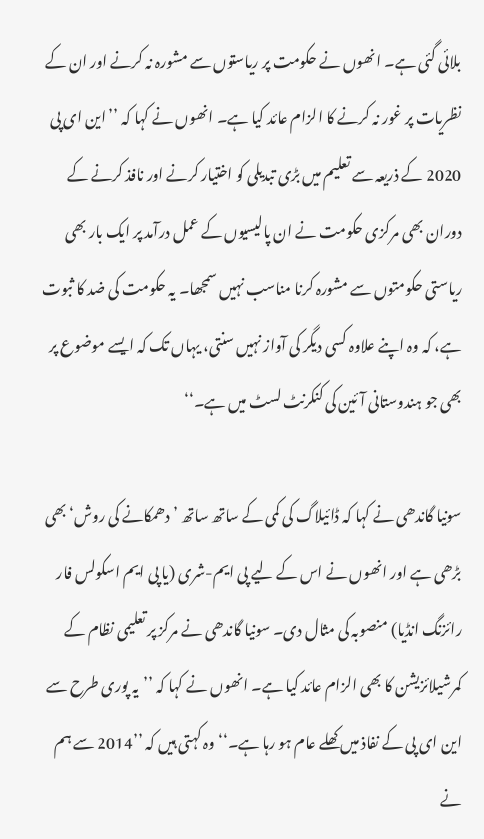بلائی گئی ہے۔ انھوں نے حکومت پر ریاستوں سے مشورہ نہ کرنے اور ان کے نظریات پر غور نہ کرنے کا الزام عائد کیا ہے۔ انھوں نے کہا کہ ’’این ای پی 2020 کے ذریعہ سے تعلیم میں بڑی تبدیلی کو اختیار کرنے اور نافذ کرنے کے دوران بھی مرکزی حکومت نے ان پالیسیوں کے عمل درآمد پر ایک بار بھی ریاستی حکومتوں سے مشورہ کرنا مناسب نہیں سمجھا۔ یہ حکومت کی ضد کا ثبوت ہے، کہ وہ اپنے علاوہ کسی دیگر کی آواز نہیں سنتی، یہاں تک کہ ایسے موضوع پر بھی جو ہندوستانی آئین کی کنکرنٹ لسٹ میں ہے۔‘‘

سونیا گاندھی نے کہا کہ ڈائیلاگ کی کمی کے ساتھ ساتھ ’دھمکانے کی روش‘ بھی بڑھی ہے اور انھوں نے اس کے لیے پی ایم-شری (یا پی ایم اسکولس فار رائزنگ انڈیا) منصوبہ کی مثال دی۔ سونیا گاندھی نے مرکز پر تعلیمی نظام کے کمرشیلائزیشن کا بھی الزام عائد کیا ہے۔ انھوں نے کہا کہ ’’یہ پوری طرح سے این ای پی کے نفاذ میں کھلے عام ہو رہا ہے۔‘‘ وہ کہتی ہیں کہ ’’2014 سے ہم نے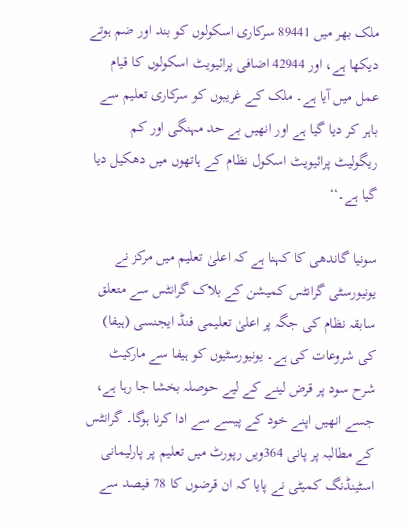ملک بھر میں 89441 سرکاری اسکولوں کو بند اور ضم ہوتے دیکھا ہے، اور 42944 اضافی پرائیویٹ اسکولوں کا قیام عمل میں آیا ہے۔ ملک کے غریبوں کو سرکاری تعلیم سے باہر کر دیا گیا ہے اور انھیں بے حد مہنگی اور کم ریگولیٹ پرائیویٹ اسکول نظام کے ہاتھوں میں دھکیل دیا گیا ہے۔‘‘

سونیا گاندھی کا کہنا ہے کہ اعلیٰ تعلیم میں مرکز نے یونیورسٹی گرانٹس کمیشن کے بلاک گرانٹس سے متعلق سابقہ نظام کی جگہ پر اعلیٰ تعلیمی فنڈ ایجنسی (ہیفا) کی شروعات کی ہے۔ یونیورسٹیوں کو ہیفا سے مارکیٹ شرح سود پر قرض لینے کے لیے حوصلہ بخشا جا رہا ہے، جسے انھیں اپنے خود کے پیسے سے ادا کرنا ہوگا۔ گرانٹس کے مطالبہ پر پانی 364ویں رپورٹ میں تعلیم پر پارلیمانی اسٹینڈنگ کمیٹی نے پایا کہ ان قرضوں کا 78 فیصد سے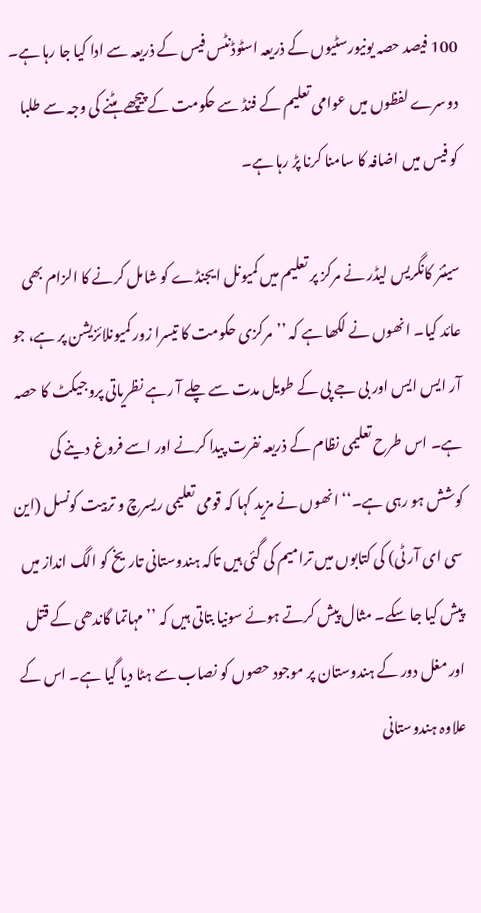100 فیصد حصہ یونیورسٹیوں کے ذریعہ اسٹوڈنٹس فیس کے ذریعہ سے ادا کیا جا رہا ہے۔ دوسرے لفظوں میں عوامی تعلیم کے فنڈ سے حکومت کے پیچھے ہٹنے کی وجہ سے طلبا کو فیس میں اضافہ کا سامنا کرنا پڑ رہا ہے۔

سینئر کانگریس لیڈر نے مرکز پر تعلیم میں کمیونل ایجنڈے کو شامل کرنے کا الزام بھی عائد کیا۔ انھوں نے لکھا ہے کہ ’’مرکزی حکومت کا تیسرا زور کمیونلائزیشن پر ہے، جو آر ایس ایس اور بی جے پی کے طویل مدت سے چلے آ رہے نظریاتی پروجیکٹ کا حصہ ہے۔ اس طرح تعلیمی نظام کے ذریعہ نفرت پیدا کرنے اور اسے فروغ دینے کی کوشش ہو رہی ہے۔‘‘ انھوں نے مزید کہا کہ قومی تعلیمی ریسرچ و تربیت کونسل (این سی ای آر ٹی) کی کتابوں میں ترامیم کی گئی ہیں تاکہ ہندوستانی تاریخ کو الگ انداز میں پیش کیا جا سکے۔ مثال پیش کرتے ہوئے سونیا بتاتی ہیں کہ ’’مہاتما گاندھی کے قتل اور مغل دور کے ہندوستان پر موجود حصوں کو نصاب سے ہٹا دیا گیا ہے۔ اس کے علاوہ ہندوستانی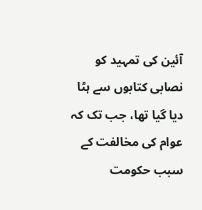آئین کی تمہید کو نصابی کتابوں سے ہٹا دیا گیا تھا، جب تک کہ عوام کی مخالفت کے سبب حکومت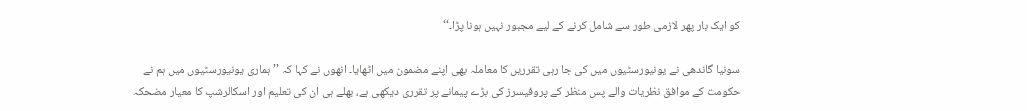کو ایک بار پھر لازمی طور سے شامل کرنے کے لیے مجبور نہیں ہونا پڑا۔‘‘

سونیا گاندھی نے یونیورسٹیوں میں کی جا رہی تقرریں کا معاملہ بھی اپنے مضمون میں اٹھایا۔ انھوں نے کہا کہ ’’ہماری یونیورسٹیوں میں ہم نے حکومت کے موافق نظریات والے پس منظر کے پروفیسرز کی بڑے پیمانے پر تقرری دیکھی ہے، بھلے ہی ان کی تعلیم اور اسکالرشپ کا معیار مضحکہ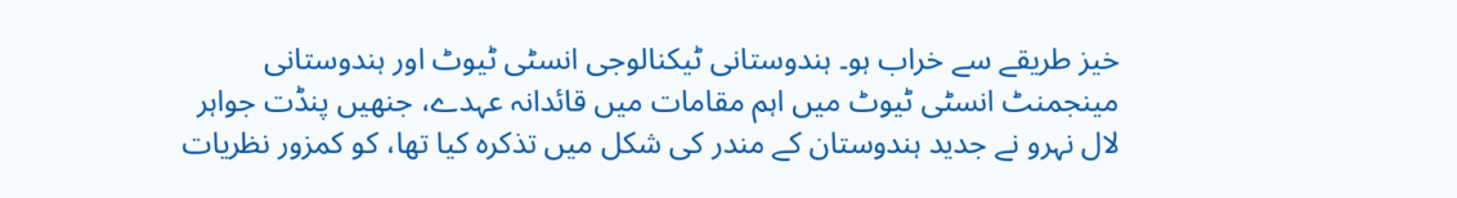خیز طریقے سے خراب ہو۔ ہندوستانی ٹیکنالوجی انسٹی ٹیوٹ اور ہندوستانی مینجمنٹ انسٹی ٹیوٹ میں اہم مقامات میں قائدانہ عہدے، جنھیں پنڈت جواہر لال نہرو نے جدید ہندوستان کے مندر کی شکل میں تذکرہ کیا تھا، کو کمزور نظریات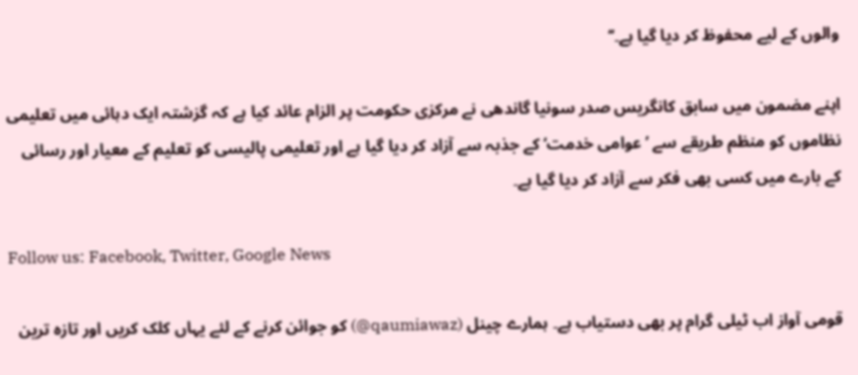والوں کے لیے محفوظ کر دیا گیا ہے۔‘‘

اپنے مضمون میں سابق کانگریس صدر سونیا گاندھی نے مرکزی حکومت پر الزام عائد کیا ہے کہ گزشتہ ایک دہائی میں تعلیمی نظاموں کو منظم طریقے سے ’عوامی خدمت‘ کے جذبہ سے آزاد کر دیا گیا ہے اور تعلیمی پالیسی کو تعلیم کے معیار اور رسائی کے بارے میں کسی بھی فکر سے آزاد کر دیا گیا ہے۔

Follow us: Facebook, Twitter, Google News

قومی آواز اب ٹیلی گرام پر بھی دستیاب ہے۔ ہمارے چینل (qaumiawaz@) کو جوائن کرنے کے لئے یہاں کلک کریں اور تازہ ترین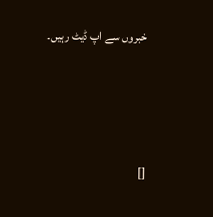خبروں سے اپ ڈیٹ رہیں۔




[]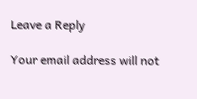Leave a Reply

Your email address will not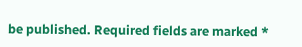be published. Required fields are marked *